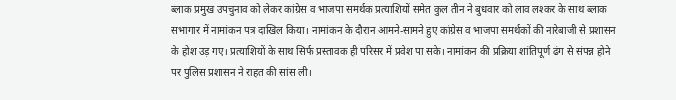ब्लाक प्रमुख उपचुनाव को लेकर कांग्रेस व भाजपा समर्थक प्रत्याशियों समेत कुल तीन ने बुधवार को लाव लश्कर के साथ ब्लाक सभागार में नामांकन पत्र दाखिल किया। नामांकन के दौरान आमने-सामने हुए कांग्रेस व भाजपा समर्थकों की नारेबाजी से प्रशासन के होश उड़ गए। प्रत्याशियों के साथ सिर्फ प्रस्तावक ही परिसर में प्रवेश पा सके। नामांकन की प्रक्रिया शांतिपूर्ण ढंग से संपन्न होने पर पुलिस प्रशासन ने राहत की सांस ली।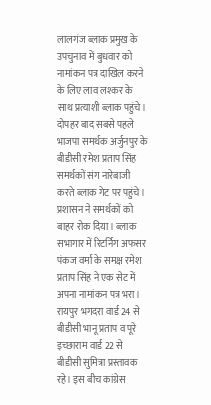लालगंज ब्लाक प्रमुख के उपचुनाव में बुधवार को नामांकन पत्र दाखिल करने के लिए लाव लश्कर के साथ प्रत्याशी ब्लाक पहुंचे। दोपहर बाद सबसे पहले भाजपा समर्थक अर्जुनपुर के बीडीसी रमेश प्रताप सिंह समर्थकों संग नारेबाजी करते ब्लाक गेट पर पहुंचे। प्रशासन ने समर्थकों को बाहर रोक दिया। ब्लाक सभागार में रिटर्निग अफसर पंकज वर्मा के समक्ष रमेश प्रताप सिंह ने एक सेट में अपना नामांकन पत्र भरा। रायपुर भगदरा वार्ड 24 से बीडीसी भानू प्रताप व पूरे इच्छाराम वार्ड 22 से बीडीसी सुमित्रा प्रस्तावक रहे। इस बीच कांग्रेस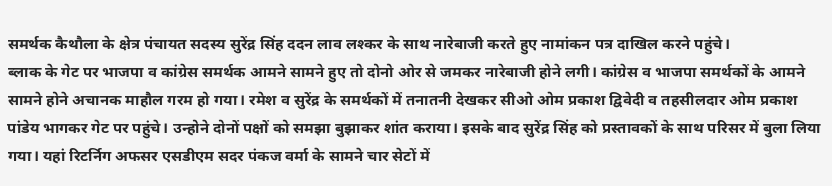समर्थक कैथौला के क्षेत्र पंचायत सदस्य सुरेंद्र सिंह ददन लाव लश्कर के साथ नारेबाजी करते हुए नामांकन पत्र दाखिल करने पहुंचे।
ब्लाक के गेट पर भाजपा व कांग्रेस समर्थक आमने सामने हुए तो दोनो ओर से जमकर नारेबाजी होने लगी। कांग्रेस व भाजपा समर्थकों के आमने सामने होने अचानक माहौल गरम हो गया। रमेश व सुरेंद्र के समर्थकों में तनातनी देखकर सीओ ओम प्रकाश द्विवेदी व तहसीलदार ओम प्रकाश पांडेय भागकर गेट पर पहुंचे। उन्होने दोनों पक्षों को समझा बुझाकर शांत कराया। इसके बाद सुरेंद्र सिंह को प्रस्तावकों के साथ परिसर में बुला लिया गया। यहां रिटर्निग अफसर एसडीएम सदर पंकज वर्मा के सामने चार सेटों में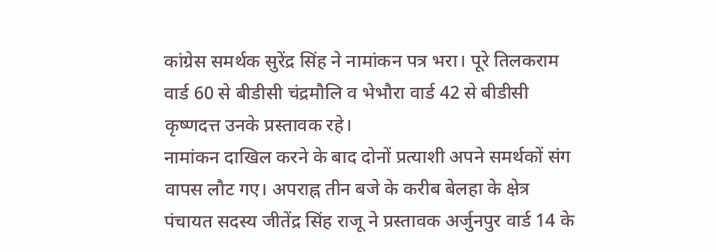कांग्रेस समर्थक सुरेंद्र सिंह ने नामांकन पत्र भरा। पूरे तिलकराम वार्ड 60 से बीडीसी चंद्रमौलि व भेभौरा वार्ड 42 से बीडीसी कृष्णदत्त उनके प्रस्तावक रहे।
नामांकन दाखिल करने के बाद दोनों प्रत्याशी अपने समर्थकों संग वापस लौट गए। अपराह्न तीन बजे के करीब बेलहा के क्षेत्र पंचायत सदस्य जीतेंद्र सिंह राजू ने प्रस्तावक अर्जुनपुर वार्ड 14 के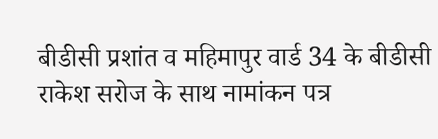बीडीसी प्रशांत व महिमापुर वार्ड 34 के बीडीसी राकेश सरोज के साथ नामांकन पत्र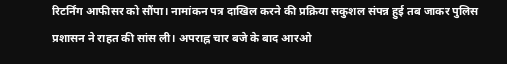रिटर्निंग आफीसर को सौंपा। नामांकन पत्र दाखिल करने की प्रक्रिया सकुशल संपन्न हुई तब जाकर पुलिस प्रशासन ने राहत की सांस ली। अपराह्न चार बजे के बाद आरओ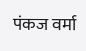पंकज वर्मा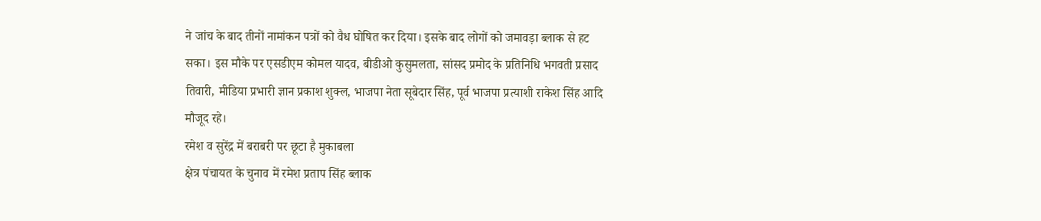ने जांच के बाद तीनों नामांकन पत्रों को वैध घोषित कर दिया। इसके बाद लोगों को जमावड़ा ब्लाक से हट सका। इस मौके पर एसडीएम कोमल यादव, बीडीओ कुसुमलता, सांसद प्रमोद के प्रतिनिधि भगवती प्रसाद तिवारी, मीडिया प्रभारी ज्ञान प्रकाश शुक्ल, भाजपा नेता सूबेदार सिंह, पूर्व भाजपा प्रत्याशी राकेश सिंह आदि मौजूद रहे।
रमेश व सुरेंद्र में बराबरी पर छूटा है मुकाबला
क्षेत्र पंचायत के चुनाव में रमेश प्रताप सिंह ब्लाक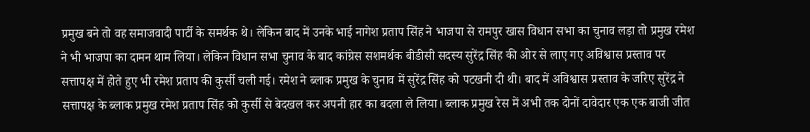प्रमुख बने तो वह समाजवादी पार्टी के समर्थक थे। लेकिन बाद में उनके भाई नागेश प्रताप सिंह ने भाजपा से रामपुर खास विधान सभा का चुनाव लड़ा तो प्रमुख रमेश ने भी भाजपा का दामन थाम लिया। लेकिन विधान सभा चुनाव के बाद कांग्रेस सशमर्थक बीडीसी सदस्य सुरेंद्र सिंह की ओर से लाए गए अविश्वास प्रस्ताव पर सत्तापक्ष में होते हुए भी रमेश प्रताप की कुर्सी चली गई। रमेश ने ब्लाक प्रमुख के चुनाव में सुरेंद्र सिंह को पटखनी दी थी। बाद में अविश्वास प्रस्ताव के जरिए सुरेंद्र ने सत्तापक्ष के ब्लाक प्रमुख रमेश प्रताप सिंह को कुर्सी से बेदखल कर अपनी हार का बदला ले लिया। ब्लाक प्रमुख रेस में अभी तक दोनों दावेदार एक एक बाजी जीत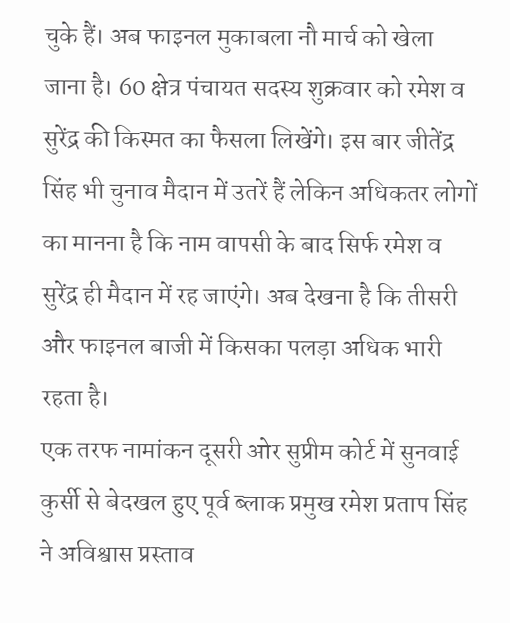चुके हैं। अब फाइनल मुकाबला नौ मार्च को खेला जाना है। 60 क्षेत्र पंचायत सदस्य शुक्रवार को रमेश व सुरेंद्र की किस्मत का फैसला लिखेंगे। इस बार जीतेंद्र सिंह भी चुनाव मैदान में उतरें हैं लेकिन अधिकतर लोगों का मानना है कि नाम वापसी के बाद सिर्फ रमेश व सुरेंद्र ही मैदान में रह जाएंगे। अब देखना है कि तीसरी और फाइनल बाजी में किसका पलड़ा अधिक भारी रहता है।
एक तरफ नामांकन दूसरी ओर सुप्रीम कोर्ट में सुनवाई
कुर्सी से बेदखल हुए पूर्व ब्लाक प्रमुख रमेश प्रताप सिंह ने अविश्वास प्रस्ताव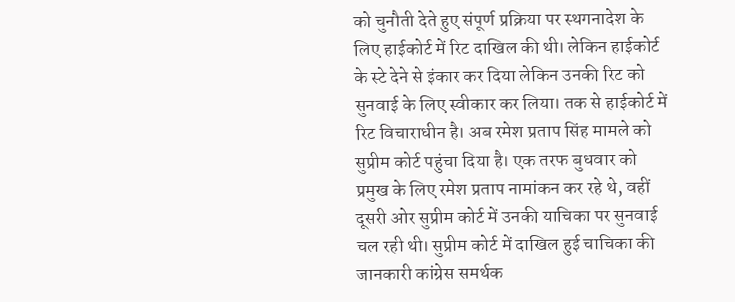को चुनौती देते हुए संपूर्ण प्रक्रिया पर स्थगनादेश के लिए हाईकोर्ट में रिट दाखिल की थी। लेकिन हाईकोर्ट के स्टे देने से इंकार कर दिया लेकिन उनकी रिट को सुनवाई के लिए स्वीकार कर लिया। तक से हाईकोर्ट में रिट विचाराधीन है। अब रमेश प्रताप सिंह मामले को सुप्रीम कोर्ट पहुंचा दिया है। एक तरफ बुधवार को प्रमुख के लिए रमेश प्रताप नामांकन कर रहे थे, वहीं दूसरी ओर सुप्रीम कोर्ट में उनकी याचिका पर सुनवाई चल रही थी। सुप्रीम कोर्ट में दाखिल हुई चाचिका की जानकारी कांग्रेस समर्थक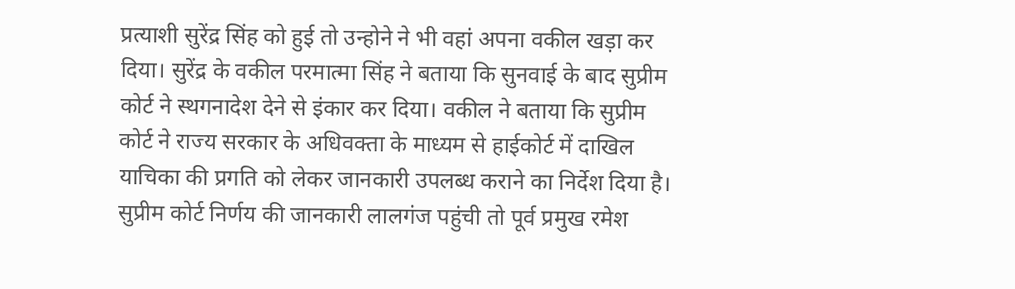प्रत्याशी सुरेंद्र सिंह को हुई तो उन्होने ने भी वहां अपना वकील खड़ा कर दिया। सुरेंद्र के वकील परमात्मा सिंह ने बताया कि सुनवाई के बाद सुप्रीम कोर्ट ने स्थगनादेश देने से इंकार कर दिया। वकील ने बताया कि सुप्रीम कोर्ट ने राज्य सरकार के अधिवक्ता के माध्यम से हाईकोर्ट में दाखिल याचिका की प्रगति को लेकर जानकारी उपलब्ध कराने का निर्देश दिया है। सुप्रीम कोर्ट निर्णय की जानकारी लालगंज पहुंची तो पूर्व प्रमुख रमेश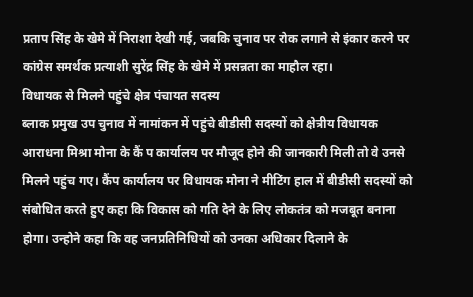प्रताप सिंह के खेमे में निराशा देखी गई, जबकि चुनाव पर रोक लगाने से इंकार करने पर कांग्रेस समर्थक प्रत्याशी सुरेंद्र सिंह के खेमे में प्रसन्नता का माहौल रहा।
विधायक से मिलने पहुंचे क्षेत्र पंचायत सदस्य
ब्लाक प्रमुख उप चुनाव में नामांकन में पहुंचे बीडीसी सदस्यों को क्षेत्रीय विधायक आराधना मिश्रा मोना के कैं प कार्यालय पर मौजूद होने की जानकारी मिली तो वे उनसे मिलने पहुंच गए। कैंप कार्यालय पर विधायक मोना ने मीटिंग हाल में बीडीसी सदस्यों को संबोधित करते हुए कहा कि विकास को गति देने के लिए लोकतंत्र को मजबूत बनाना होगा। उन्होने कहा कि वह जनप्रतिनिधियों को उनका अधिकार दिलाने के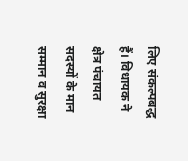लिए संकल्पबद्ध हैं। विधायक ने क्षेत्र पंचायत सदस्यों के मान सम्मान व सुरक्षा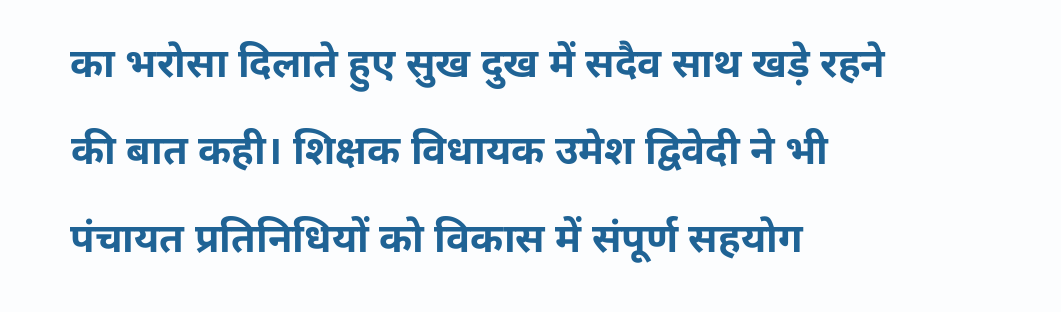का भरोसा दिलाते हुए सुख दुख में सदैव साथ खड़े रहने की बात कही। शिक्षक विधायक उमेश द्विवेदी ने भी पंचायत प्रतिनिधियों को विकास में संपूर्ण सहयोग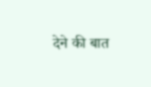देने की बात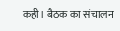कही। बैठक का संचालन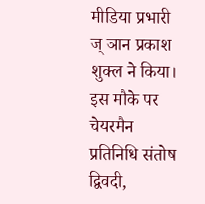मीडिया प्रभारी ज् ञान प्रकाश शुक्ल ने किया। इस मौके पर चेयरमैन प्रतिनिधि संतोष द्विवदी,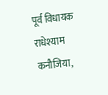पूर्व विधायक राधेश्याम कनौजिया,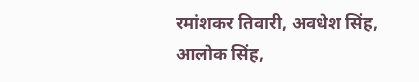रमांशकर तिवारी, अवधेश सिंह, आलोक सिंह,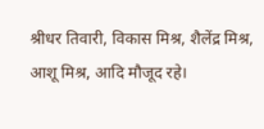श्रीधर तिवारी, विकास मिश्र, शैलेंद्र मिश्र, आशू मिश्र, आदि मौजूद रहे।